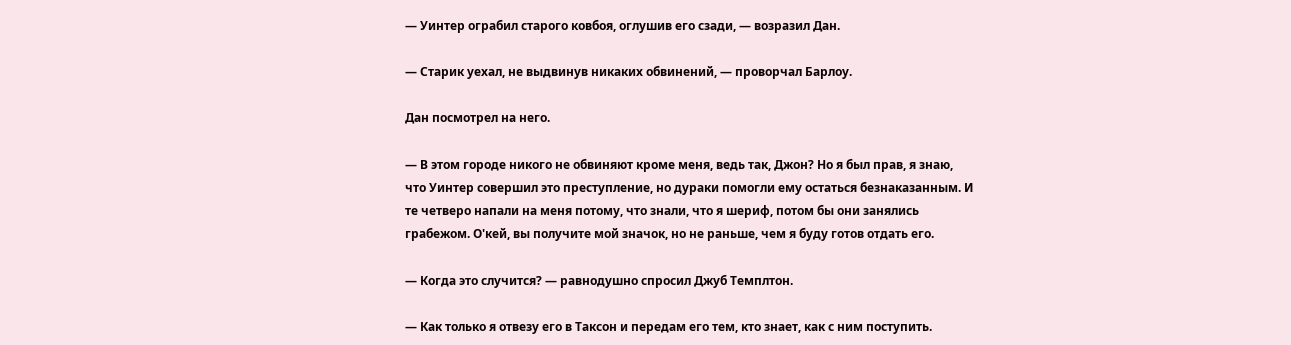— Уинтер ограбил старого ковбоя, оглушив его сзади, — возразил Дан.

— Старик уехал, не выдвинув никаких обвинений, — проворчал Барлоу.

Дан посмотрел на него.

— В этом городе никого не обвиняют кроме меня, ведь так, Джон? Но я был прав, я знаю, что Уинтер совершил это преступление, но дураки помогли ему остаться безнаказанным. И те четверо напали на меня потому, что знали, что я шериф, потом бы они занялись грабежом. О'кей, вы получите мой значок, но не раньше, чем я буду готов отдать его.

— Когда это случится? — равнодушно спросил Джуб Темплтон.

— Как только я отвезу его в Таксон и передам его тем, кто знает, как с ним поступить.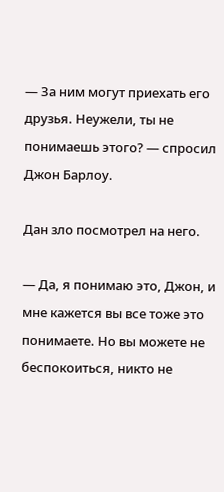— За ним могут приехать его друзья. Неужели, ты не понимаешь этого? — спросил Джон Барлоу.

Дан зло посмотрел на него.

— Да, я понимаю это, Джон, и мне кажется вы все тоже это понимаете. Но вы можете не беспокоиться, никто не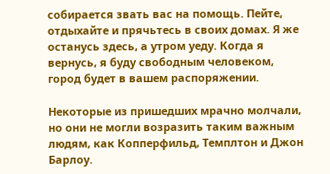собирается звать вас на помощь. Пейте, отдыхайте и прячьтесь в своих домах. Я же останусь здесь, а утром уеду. Когда я вернусь, я буду свободным человеком, город будет в вашем распоряжении.

Некоторые из пришедших мрачно молчали, но они не могли возразить таким важным людям, как Копперфильд, Темплтон и Джон Барлоу.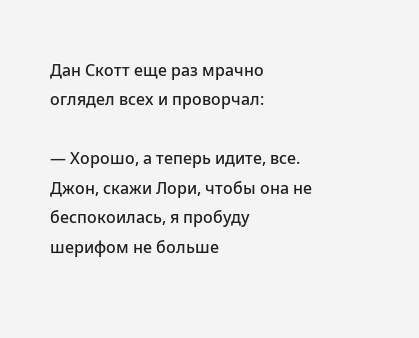Дан Скотт еще раз мрачно оглядел всех и проворчал:

— Хорошо, а теперь идите, все. Джон, скажи Лори, чтобы она не беспокоилась, я пробуду шерифом не больше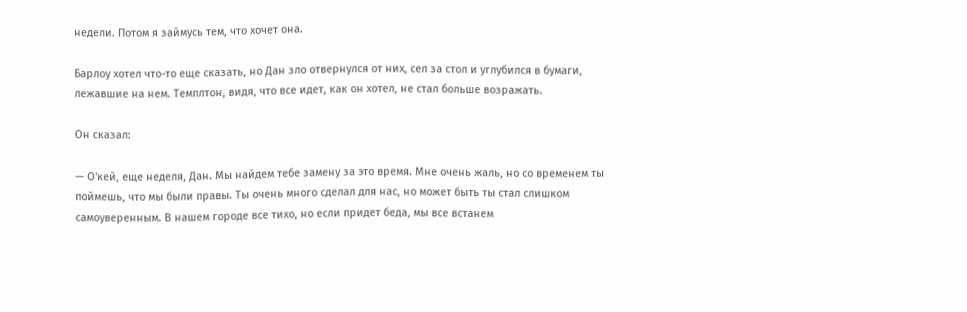недели. Потом я займусь тем, что хочет она.

Барлоу хотел что-то еще сказать, но Дан зло отвернулся от них, сел за стол и углубился в бумаги, лежавшие на нем. Темплтон, видя, что все идет, как он хотел, не стал больше возражать.

Он сказал:

— О'кей, еще неделя, Дан. Мы найдем тебе замену за это время. Мне очень жаль, но со временем ты поймешь, что мы были правы. Ты очень много сделал для нас, но может быть ты стал слишком самоуверенным. В нашем городе все тихо, но если придет беда, мы все встанем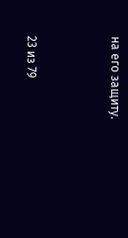на его защиту.



23 из 79